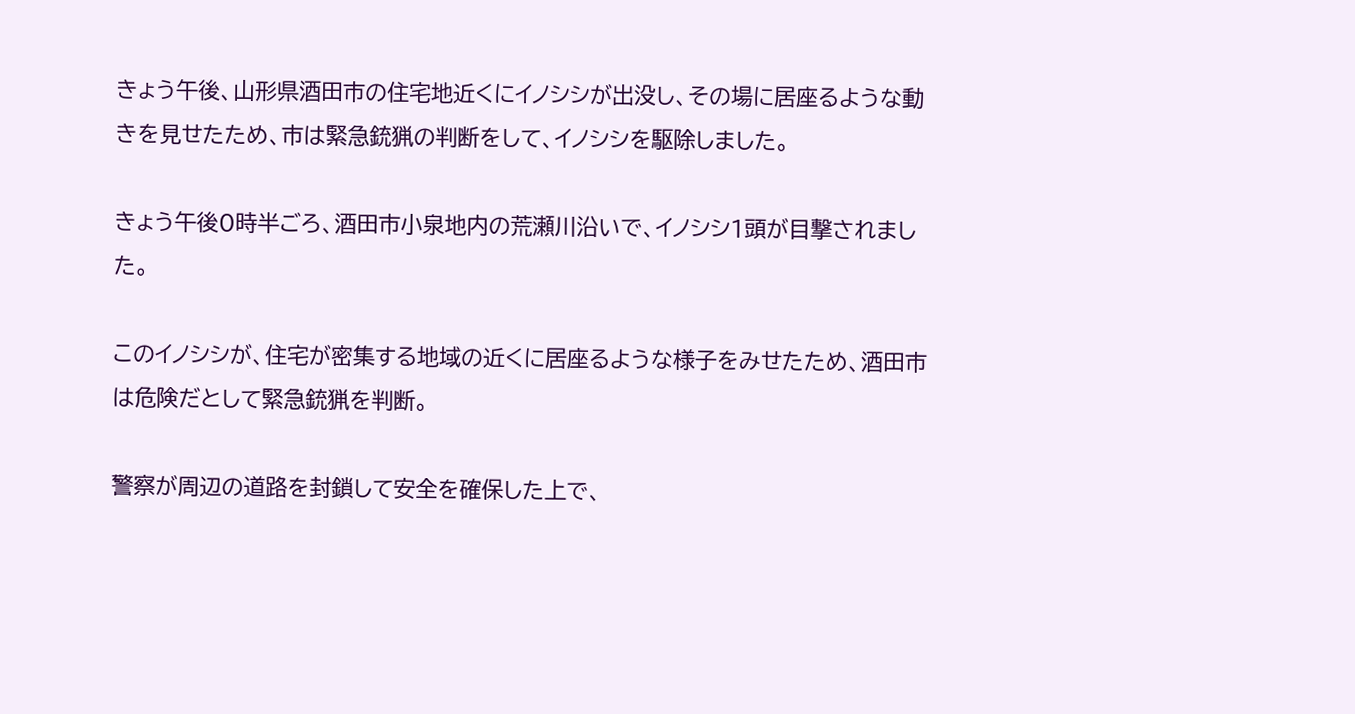きょう午後、山形県酒田市の住宅地近くにイノシシが出没し、その場に居座るような動きを見せたため、市は緊急銃猟の判断をして、イノシシを駆除しました。

きょう午後0時半ごろ、酒田市小泉地内の荒瀬川沿いで、イノシシ1頭が目撃されました。

このイノシシが、住宅が密集する地域の近くに居座るような様子をみせたため、酒田市は危険だとして緊急銃猟を判断。

警察が周辺の道路を封鎖して安全を確保した上で、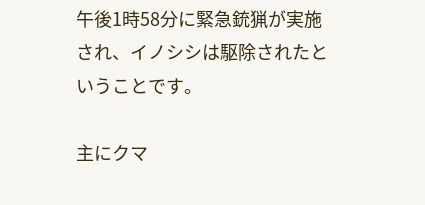午後1時58分に緊急銃猟が実施され、イノシシは駆除されたということです。

主にクマ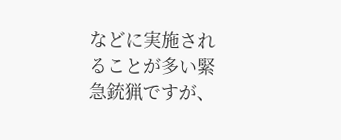などに実施されることが多い緊急銃猟ですが、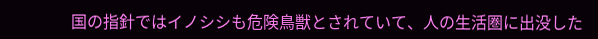国の指針ではイノシシも危険鳥獣とされていて、人の生活圏に出没した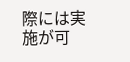際には実施が可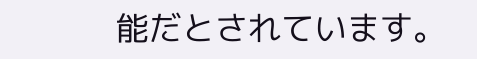能だとされています。